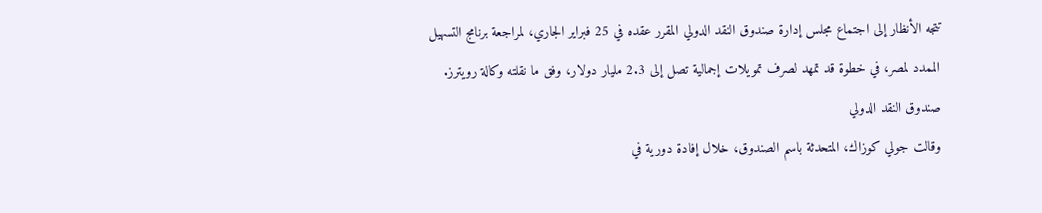تتجه الأنظار إلى اجتماع مجلس إدارة صندوق النقد الدولي المقرر عقده في 25 فبراير الجاري، لمراجعة برنامج التسهيل الممدد لمصر، في خطوة قد تمهد لصرف تمويلات إجمالية تصل إلى 2.3 مليار دولار، وفق ما نقلته وكالة رويترز.
صندوق النقد الدولي
وقالت جولي كوزاك، المتحدثة باسم الصندوق، خلال إفادة دورية في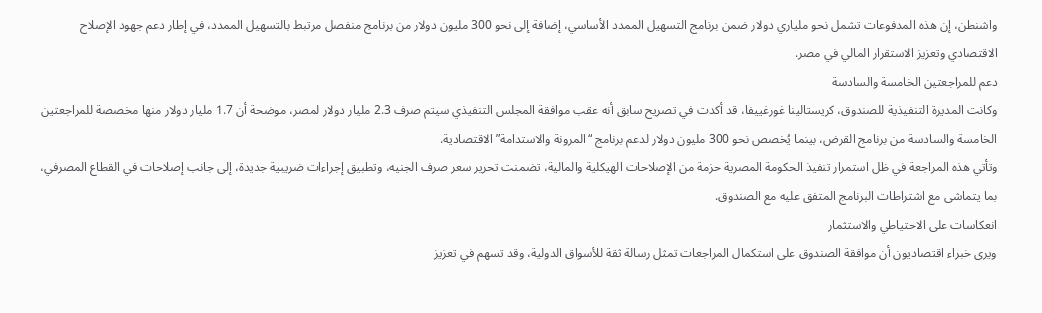واشنطن، إن هذه المدفوعات تشمل نحو ملياري دولار ضمن برنامج التسهيل الممدد الأساسي، إضافة إلى نحو 300 مليون دولار من برنامج منفصل مرتبط بالتسهيل الممدد، في إطار دعم جهود الإصلاح الاقتصادي وتعزيز الاستقرار المالي في مصر.
دعم للمراجعتين الخامسة والسادسة
وكانت المديرة التنفيذية للصندوق، كريستالينا غورغييفا، قد أكدت في تصريح سابق أنه عقب موافقة المجلس التنفيذي سيتم صرف 2.3 مليار دولار لمصر، موضحة أن 1.7 مليار دولار منها مخصصة للمراجعتين الخامسة والسادسة من برنامج القرض، بينما يُخصص نحو 300 مليون دولار لدعم برنامج “المرونة والاستدامة” الاقتصادية.
وتأتي هذه المراجعة في ظل استمرار تنفيذ الحكومة المصرية حزمة من الإصلاحات الهيكلية والمالية، تضمنت تحرير سعر صرف الجنيه، وتطبيق إجراءات ضريبية جديدة، إلى جانب إصلاحات في القطاع المصرفي، بما يتماشى مع اشتراطات البرنامج المتفق عليه مع الصندوق.
انعكاسات على الاحتياطي والاستثمار
ويرى خبراء اقتصاديون أن موافقة الصندوق على استكمال المراجعات تمثل رسالة ثقة للأسواق الدولية، وقد تسهم في تعزيز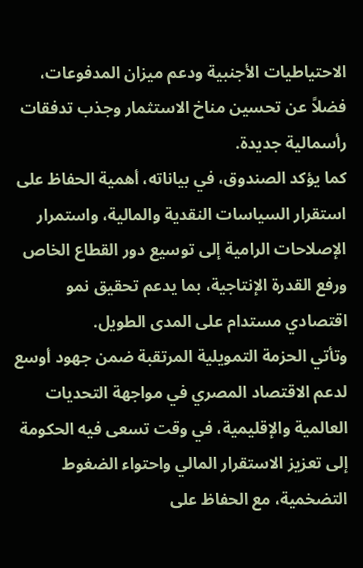الاحتياطيات الأجنبية ودعم ميزان المدفوعات، فضلاً عن تحسين مناخ الاستثمار وجذب تدفقات رأسمالية جديدة.
كما يؤكد الصندوق، في بياناته، أهمية الحفاظ على استقرار السياسات النقدية والمالية، واستمرار الإصلاحات الرامية إلى توسيع دور القطاع الخاص ورفع القدرة الإنتاجية، بما يدعم تحقيق نمو اقتصادي مستدام على المدى الطويل.
وتأتي الحزمة التمويلية المرتقبة ضمن جهود أوسع لدعم الاقتصاد المصري في مواجهة التحديات العالمية والإقليمية، في وقت تسعى فيه الحكومة إلى تعزيز الاستقرار المالي واحتواء الضغوط التضخمية، مع الحفاظ على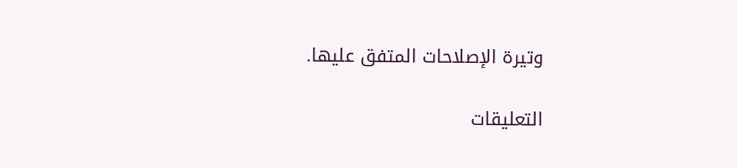وتيرة الإصلاحات المتفق عليها.

التعليقات